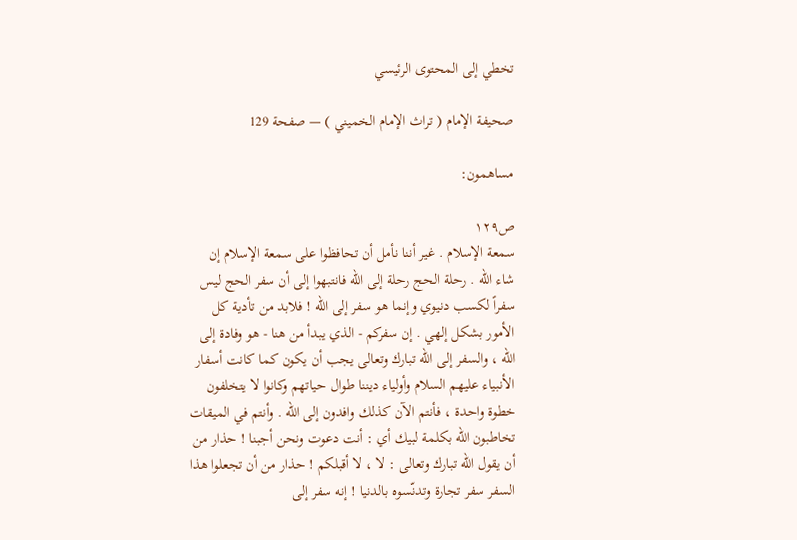تخطي إلى المحتوى الرئيسي

صحيفة الإمام ( تراث الإمام الخميني ) — صفحة 129

مساهمون:

ص١٢٩
سمعة الإسلام . غير أننا نأمل أن تحافظوا على سمعة الإسلام إن شاء الله . رحلة الحج رحلة إلى الله فانتبهوا إلى أن سفر الحج ليس سفراً لكسب دنيوي وإنما هو سفر إلى الله ! فلابد من تأدية كل الأمور بشكل إلهي . إن سفركم - الذي يبدأ من هنا - هو وفادة إلى الله ، والسفر إلى الله تبارك وتعالى يجب أن يكون كما كانت أسفار الأنبياء عليهم السلام وأولياء ديننا طوال حياتهم وكانوا لا يتخلفون خطوة واحدة ، فأنتم الآن كذلك وافدون إلى الله . وأنتم في الميقات تخاطبون الله بكلمة لبيك أي : أنت دعوت ونحن أجبنا ! حذار من أن يقول الله تبارك وتعالى : لا ، لا أقبلكم ! حذار من أن تجعلوا هذا السفر سفر تجارة وتدنّسوه بالدنيا ! إنه سفر إلى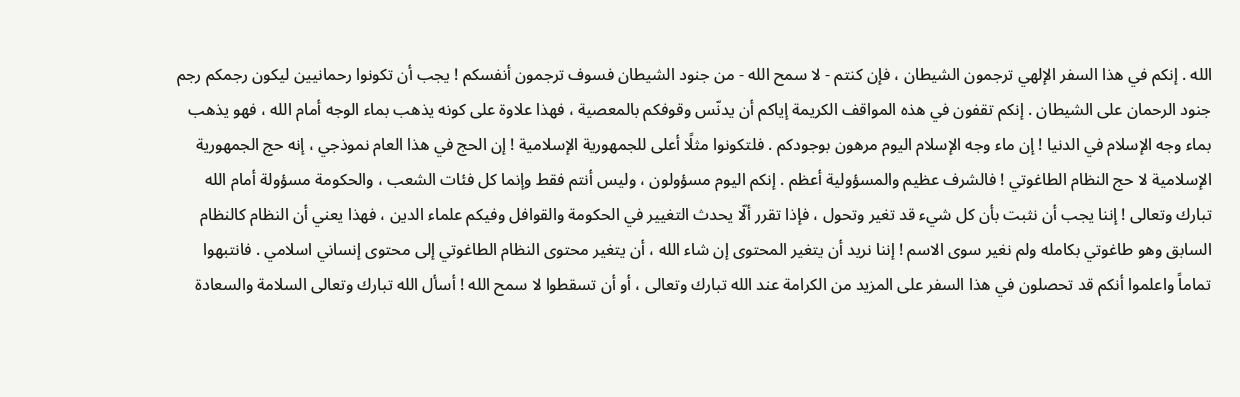الله . إنكم في هذا السفر الإلهي ترجمون الشيطان ، فإن كنتم - لا سمح الله - من جنود الشيطان فسوف ترجمون أنفسكم ! يجب أن تكونوا رحمانيين ليكون رجمكم رجم جنود الرحمان على الشيطان . إنكم تقفون في هذه المواقف الكريمة إياكم أن يدنّس وقوفكم بالمعصية ، فهذا علاوة على كونه يذهب بماء الوجه أمام الله ، فهو يذهب بماء وجه الإسلام في الدنيا ! إن ماء وجه الإسلام اليوم مرهون بوجودكم . فلتكونوا مثلًا أعلى للجمهورية الإسلامية ! إن الحج في هذا العام نموذجي ، إنه حج الجمهورية الإسلامية لا حج النظام الطاغوتي ! فالشرف عظيم والمسؤولية أعظم . إنكم اليوم مسؤولون ، وليس أنتم فقط وإنما كل فئات الشعب ، والحكومة مسؤولة أمام الله تبارك وتعالى ! إننا يجب أن نثبت بأن كل شيء قد تغير وتحول ، فإذا تقرر ألّا يحدث التغيير في الحكومة والقوافل وفيكم علماء الدين ، فهذا يعني أن النظام كالنظام السابق وهو طاغوتي بكامله ولم نغير سوى الاسم ! إننا نريد أن يتغير المحتوى إن شاء الله ، أن يتغير محتوى النظام الطاغوتي إلى محتوى إنساني اسلامي . فانتبهوا تماماً واعلموا أنكم قد تحصلون في هذا السفر على المزيد من الكرامة عند الله تبارك وتعالى ، أو أن تسقطوا لا سمح الله ! أسأل الله تبارك وتعالى السلامة والسعادة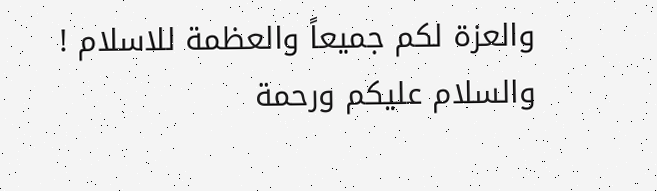والعزة لكم جميعاً والعظمة للاسلام ! والسلام عليكم ورحمة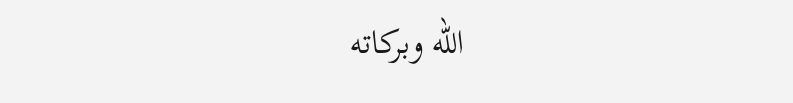الله وبركاته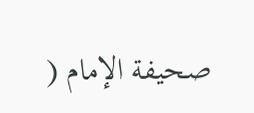صحيفة الإمام (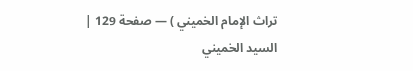تراث الإمام الخميني ) — صفحة 129 | السيد الخميني